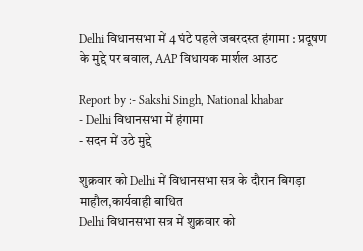Delhi विधानसभा में 4 घंटे पहले जबरदस्त हंगामा : प्रदूषण के मुद्दे पर बवाल, AAP विधायक मार्शल आउट

Report by :- Sakshi Singh, National khabar
- Delhi विधानसभा में हंगामा
- सदन में उठे मुद्दे

शुक्रवार को Delhi में विधानसभा सत्र के दौरान बिगड़ा माहौल,कार्यवाही बाधित
Delhi विधानसभा सत्र में शुक्रवार को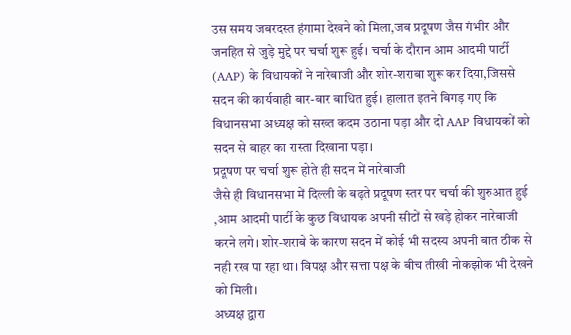उस समय जबरदस्त हंगामा देखने को मिला,जब प्रदूषण जैस गंभीर और जनहित से जुड़े मुद्दे पर चर्चा शुरू हुई। चर्चा के दौरान आम आदमी पार्टी (AAP) के विधायकों ने नारेबाजी और शोर-शराबा शुरू कर दिया,जिससे सदन की कार्यवाही बार-बार बाधित हुई। हालात इतने बिगड़ गए कि विधानसभा अध्यक्ष को सख्त कदम उठाना पड़ा और दो AAP विधायकों को सदन से बाहर का रास्ता दिखाना पड़ा।
प्रदूषण पर चर्चा शुरू होते ही सदन में नारेबाजी
जैसे ही विधानसभा में दिल्ली के बढ़ते प्रदूषण स्तर पर चर्चा की शुरुआत हुई ,आम आदमी पार्टी के कुछ विधायक अपनी सीटों से खड़े होकर नारेबाजी करने लगे। शोर-शराबे के कारण सदन में कोई भी सदस्य अपनी बात ठीक से नही रख पा रहा था। विपक्ष और सत्ता पक्ष के बीच तीखी नोकझोक भी देखने को मिली।
अध्यक्ष द्वारा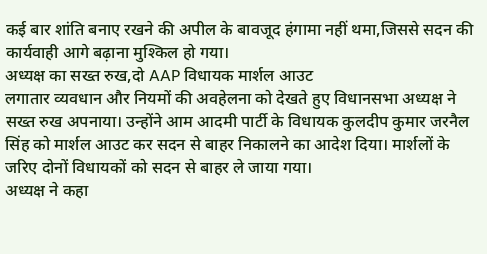कई बार शांति बनाए रखने की अपील के बावजूद हंगामा नहीं थमा,जिससे सदन की कार्यवाही आगे बढ़ाना मुश्किल हो गया।
अध्यक्ष का सख्त रुख,दो AAP विधायक मार्शल आउट
लगातार व्यवधान और नियमों की अवहेलना को देखते हुए विधानसभा अध्यक्ष ने सख्त रुख अपनाया। उन्होंने आम आदमी पार्टी के विधायक कुलदीप कुमार जरनैल सिंह को मार्शल आउट कर सदन से बाहर निकालने का आदेश दिया। मार्शलों के जरिए दोनों विधायकों को सदन से बाहर ले जाया गया।
अध्यक्ष ने कहा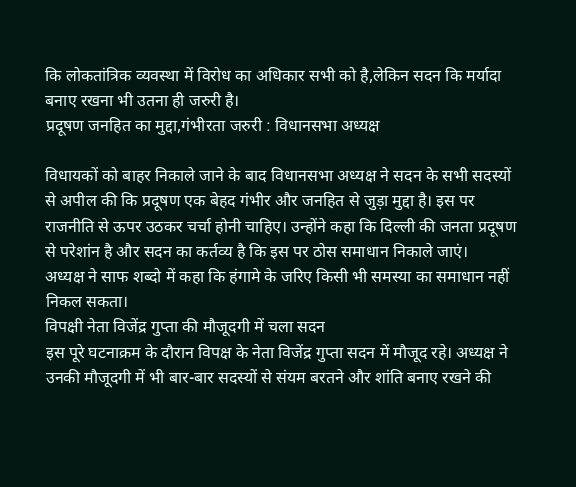कि लोकतांत्रिक व्यवस्था में विरोध का अधिकार सभी को है,लेकिन सदन कि मर्यादा बनाए रखना भी उतना ही जरुरी है।
प्रदूषण जनहित का मुद्दा,गंभीरता जरुरी : विधानसभा अध्यक्ष

विधायकों को बाहर निकाले जाने के बाद विधानसभा अध्यक्ष ने सदन के सभी सदस्यों से अपील की कि प्रदूषण एक बेहद गंभीर और जनहित से जुड़ा मुद्दा है। इस पर राजनीति से ऊपर उठकर चर्चा होनी चाहिए। उन्होंने कहा कि दिल्ली की जनता प्रदूषण से परेशांन है और सदन का कर्तव्य है कि इस पर ठोस समाधान निकाले जाएं।
अध्यक्ष ने साफ शब्दो में कहा कि हंगामे के जरिए किसी भी समस्या का समाधान नहीं निकल सकता।
विपक्षी नेता विजेंद्र गुप्ता की मौजूदगी में चला सदन
इस पूरे घटनाक्रम के दौरान विपक्ष के नेता विजेंद्र गुप्ता सदन में मौजूद रहे। अध्यक्ष ने उनकी मौजूदगी में भी बार-बार सदस्यों से संयम बरतने और शांति बनाए रखने की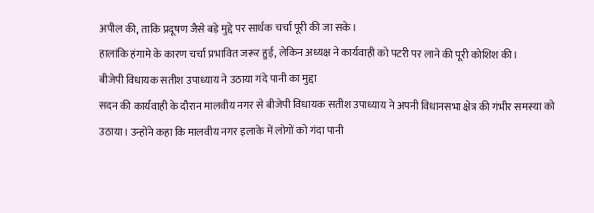अपील की, ताकि प्रदूषण जैसे बड़े मुद्दे पर सार्थक चर्चा पूरी की जा सके।
हालांकि हंगामे के कारण चर्चा प्रभावित जरूर हुई, लेकिन अध्यक्ष ने कार्यवाही को पटरी पर लाने की पूरी कोशिश की।
बीजेपी विधायक सतीश उपाध्याय ने उठाया गंदे पानी का मुद्दा
सदन की कार्यवाही के दौरान मालवीय नगर से बीजेपी विधायक सतीश उपाध्याय ने अपनी विधानसभा क्षेत्र की गंभीर समस्या को उठाया। उन्होंने कहा कि मालवीय नगर इलाके में लोगों को गंदा पानी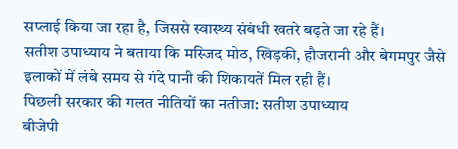सप्लाई किया जा रहा है, जिससे स्वास्थ्य संबंधी खतरे बढ़ते जा रहे हैं।
सतीश उपाध्याय ने बताया कि मस्जिद मोठ, खिड़की, हौजरानी और बेगमपुर जैसे इलाकों में लंबे समय से गंदे पानी की शिकायतें मिल रही हैं।
पिछली सरकार की गलत नीतियों का नतीजा: सतीश उपाध्याय
बीजेपी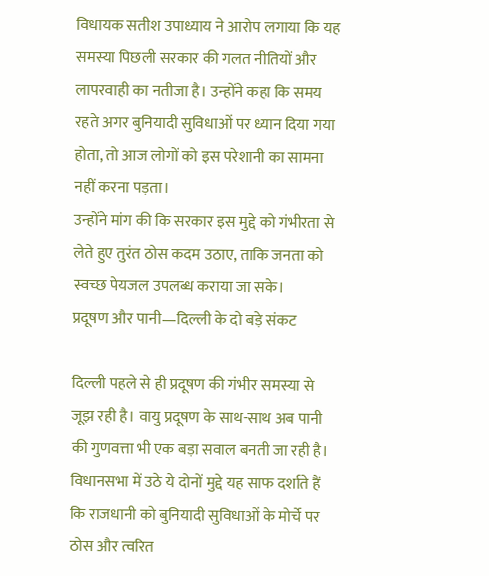विधायक सतीश उपाध्याय ने आरोप लगाया कि यह समस्या पिछली सरकार की गलत नीतियों और लापरवाही का नतीजा है। उन्होंने कहा कि समय रहते अगर बुनियादी सुविधाओं पर ध्यान दिया गया होता, तो आज लोगों को इस परेशानी का सामना नहीं करना पड़ता।
उन्होंने मांग की कि सरकार इस मुद्दे को गंभीरता से लेते हुए तुरंत ठोस कदम उठाए, ताकि जनता को स्वच्छ पेयजल उपलब्ध कराया जा सके।
प्रदूषण और पानी—दिल्ली के दो बड़े संकट

दिल्ली पहले से ही प्रदूषण की गंभीर समस्या से जूझ रही है। वायु प्रदूषण के साथ-साथ अब पानी की गुणवत्ता भी एक बड़ा सवाल बनती जा रही है। विधानसभा में उठे ये दोनों मुद्दे यह साफ दर्शाते हैं कि राजधानी को बुनियादी सुविधाओं के मोर्चे पर ठोस और त्वरित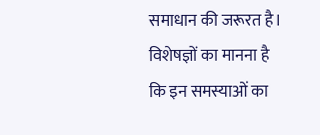समाधान की जरूरत है।
विशेषज्ञों का मानना है कि इन समस्याओं का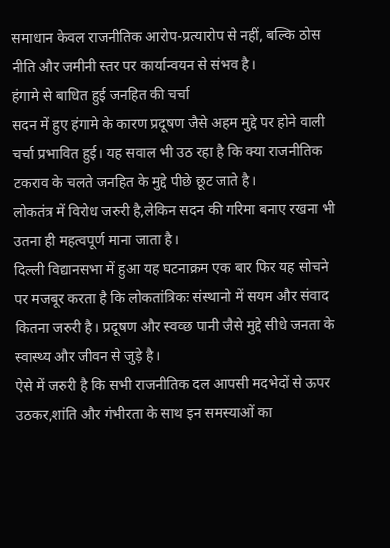समाधान केवल राजनीतिक आरोप-प्रत्यारोप से नहीं, बल्कि ठोस नीति और जमीनी स्तर पर कार्यान्वयन से संभव है।
हंगामे से बाधित हुई जनहित की चर्चा
सदन में हुए हंगामे के कारण प्रदूषण जैसे अहम मुद्दे पर होने वाली चर्चा प्रभावित हुई। यह सवाल भी उठ रहा है कि क्या राजनीतिक टकराव के चलते जनहित के मुद्दे पीछे छूट जाते है।
लोकतंत्र में विरोध जरुरी है,लेकिन सदन की गरिमा बनाए रखना भी उतना ही महत्वपूर्ण माना जाता है।
दिल्ली विद्यानसभा में हुआ यह घटनाक्रम एक बार फिर यह सोचने पर मजबूर करता है कि लोकतांत्रिकः संस्थानो में सयम और संवाद कितना जरुरी है। प्रदूषण और स्वव्छ पानी जैसे मुद्दे सीधे जनता के स्वास्थ्य और जीवन से जुड़े है।
ऐसे में जरुरी है कि सभी राजनीतिक दल आपसी मदभेदों से ऊपर उठकर,शांति और गंभीरता के साथ इन समस्याओं का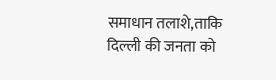समाधान तलाशे,ताकि दिल्ली की जनता को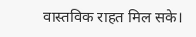वास्तविक राहत मिल सके।